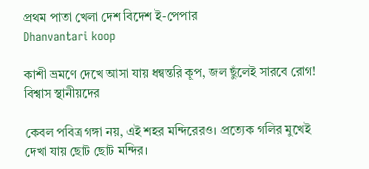প্রথম পাতা খেলা দেশ বিদেশ ই-পেপার
Dhanvantari koop

কাশী ভ্রমণে দেখে আসা যায় ধন্বন্তরি কূপ, জল ছুঁলেই সারবে রোগ! বিশ্বাস স্থানীয়দের

কেবল পবিত্র গঙ্গা নয়, এই শহর মন্দিরেরও। প্রত্যেক গলির মুখেই দেখা যায় ছোট ছোট মন্দির।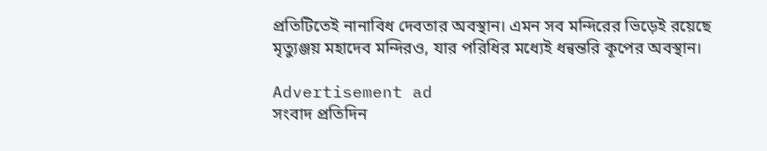প্রতিটিতেই নানাবিধ দেবতার অবস্থান। এমন সব মন্দিরের ভিড়েই রয়েছে মৃত্যুঞ্জয় মহাদেব মন্দিরও, যার পরিধির মধ্যেই ধন্বন্তরি কূপের অবস্থান।

Advertisement ad
সংবাদ প্রতিদিন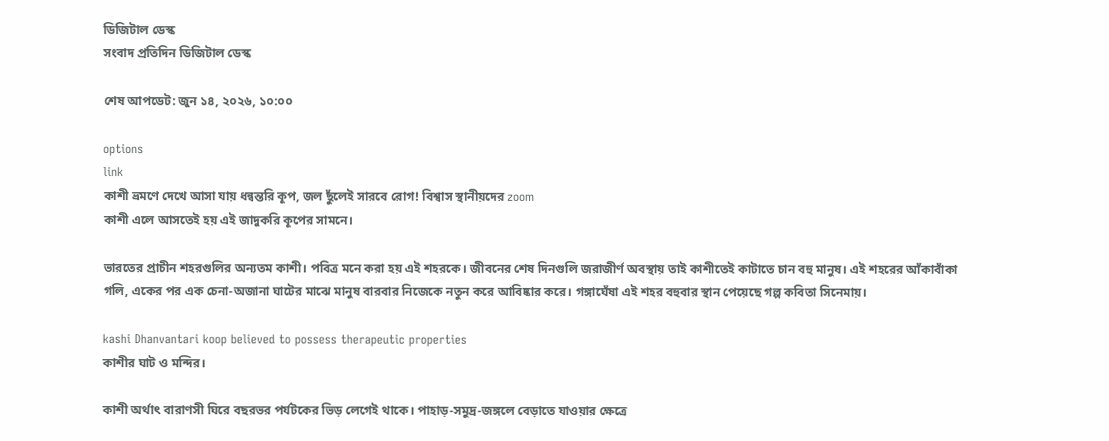ডিজিটাল ডেস্ক
সংবাদ প্রতিদিন ডিজিটাল ডেস্ক

শেষ আপডেট: জুন ১৪, ২০২৬, ১০:০০

options
link
কাশী ভ্রমণে দেখে আসা যায় ধন্বন্তরি কূপ, জল ছুঁলেই সারবে রোগ! বিশ্বাস স্থানীয়দের zoom
কাশী এলে আসতেই হয় এই জাদুকরি কূপের সামনে।

ভারতের প্রাচীন শহরগুলির অন্যতম কাশী। পবিত্র মনে করা হয় এই শহরকে। জীবনের শেষ দিনগুলি জরাজীর্ণ অবস্থায় তাই কাশীতেই কাটাতে চান বহু মানুষ। এই শহরের আঁকাবাঁকা গলি, একের পর এক চেনা-অজানা ঘাটের মাঝে মানুষ বারবার নিজেকে নতুন করে আবিষ্কার করে। গঙ্গাঘেঁষা এই শহর বহুবার স্থান পেয়েছে গল্প কবিতা সিনেমায়।

kashi Dhanvantari koop believed to possess therapeutic properties
কাশীর ঘাট ও মন্দির।

কাশী অর্থাৎ বারাণসী ঘিরে বছরভর পর্যটকের ভিড় লেগেই থাকে। পাহাড়-সমুদ্র-জঙ্গলে বেড়াতে যাওয়ার ক্ষেত্রে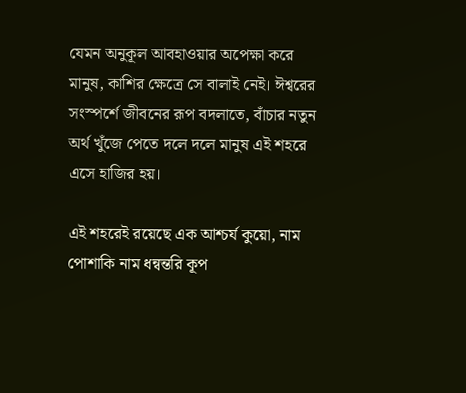যেমন অনুকূল আবহাওয়ার অপেক্ষা করে মানুষ, কাশির ক্ষেত্রে সে বালাই নেই। ঈশ্বরের সংস্পর্শে জীবনের রূপ বদলাতে, বাঁচার নতুন অর্থ খুঁজে পেতে দলে দলে মানুষ এই শহরে এসে হাজির হয়।

এই শহরেই রয়েছে এক আশ্চর্য কুয়ো, নাম পোশাকি নাম ধন্বন্তরি কূপ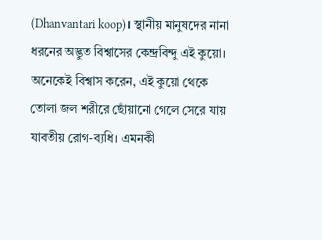(Dhanvantari koop)। স্থানীয় মানুষদের নানা ধরনের অদ্ভুত বিশ্বাসের কেন্দ্রবিন্দু এই কুয়ো। অনেকেই বিশ্বাস করেন, এই কুয়ো থেকে তোলা জল শরীরে ছোঁয়ানো গেলে সেরে যায় যাবতীয় রোগ-ব্যধি। এমনকী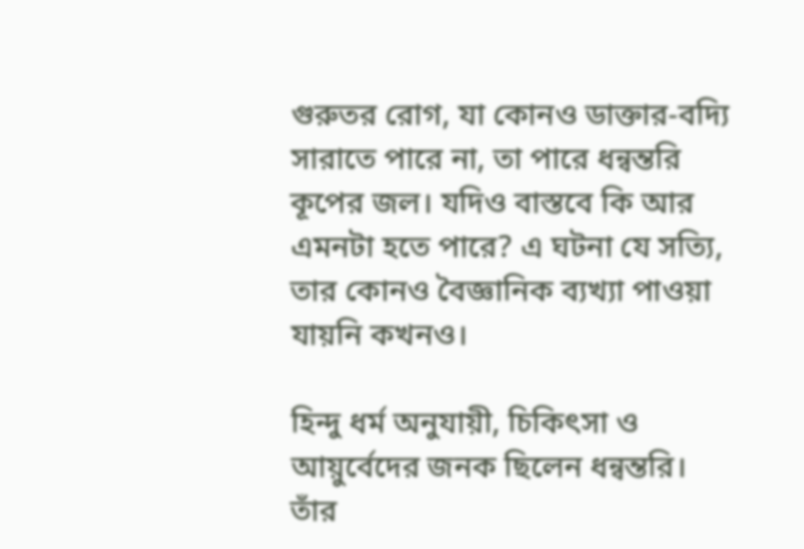গুরুতর রোগ, যা কোনও ডাক্তার-বদ্যি সারাতে পারে না, তা পারে ধন্বন্তরি কূপের জল। যদিও বাস্তবে কি আর এমনটা হতে পারে? এ ঘটনা যে সত্যি, তার কোনও বৈজ্ঞানিক ব্যখ্যা পাওয়া যায়নি কখনও।

হিন্দু ধর্ম অনুযায়ী, চিকিৎসা ও আয়ুর্বেদের জনক ছিলেন ধন্বন্তরি। তাঁর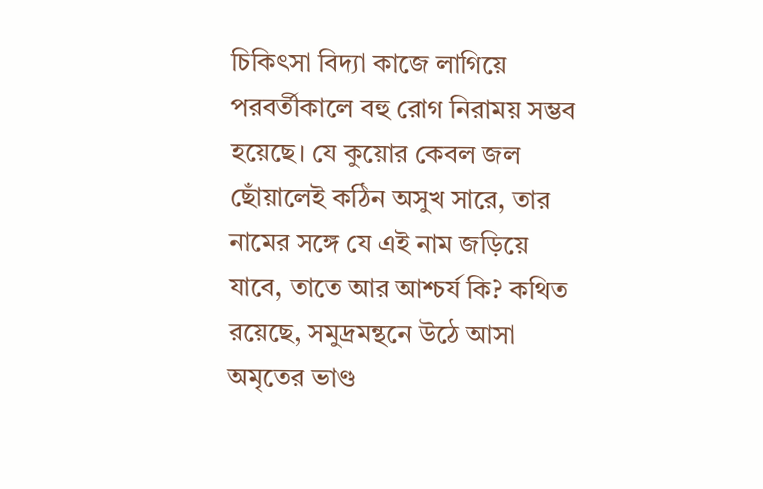চিকিৎসা বিদ্যা কাজে লাগিয়ে পরবর্তীকালে বহু রোগ নিরাময় সম্ভব হয়েছে। যে কুয়োর কেবল জল ছোঁয়ালেই কঠিন অসুখ সারে, তার নামের সঙ্গে যে এই নাম জড়িয়ে যাবে, তাতে আর আশ্চর্য কি? কথিত রয়েছে, সমুদ্রমন্থনে উঠে আসা অমৃতের ভাণ্ড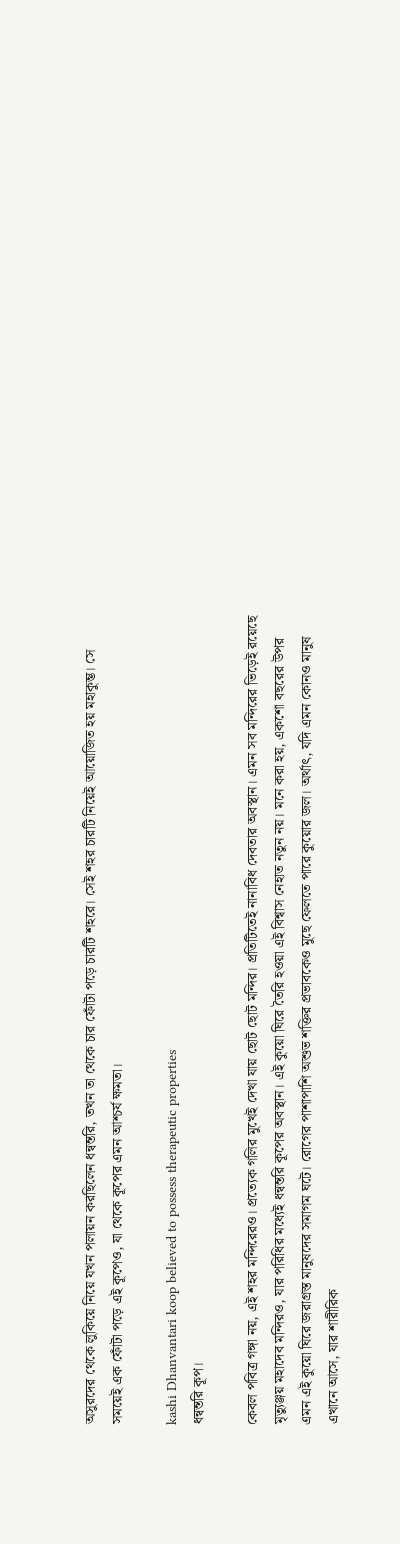অসুরদের থেকে লুকিয়ে নিয়ে যখন পলায়ন করছিলেন ধন্বন্তরি, তখন তা থেকে চার ফোঁটা পড়ে চারটি শহরে। সেই শহর চারটি নিয়েই আয়োজিত হয় মহাকুম্ভ। সে সময়েই এক ফোঁটা পড়ে এই কূপেও, যা থেকে কূপের এমন আশ্চর্য ক্ষমতা।

kashi Dhanvantari koop believed to possess therapeutic properties
ধন্বন্তরি কূপ।

কেবল পবিত্র গঙ্গা নয়, এই শহর মন্দিরেরও। প্রত্যেক গলির মুখেই দেখা যায় ছোট ছোট মন্দির। প্রতিটিতেই নানাবিধ দেবতার অবস্থান। এমন সব মন্দিরের ভিড়েই রয়েছে মৃত্যুঞ্জয় মহাদেব মন্দিরও, যার পরিধির মধ্যেই ধন্বন্তরি কূপের অবস্থান। এই কুয়ো ঘিরে তৈরি হওয়া এই বিশ্বাস নেহাত নতুন নয়। মনে করা হয়, একশো বছরের উপর এমন এই কুয়ো ঘিরে জরাগ্রস্ত মানুষদের সমাগম ঘটে। রোগের পাশাপাশি অশুভ শক্তির প্রভাবকেও মুছে ফেলতে পারে কুয়োর জল। অর্থাৎ, যদি এমন কোনও মানুষ এখানে আসে, যার শারীরিক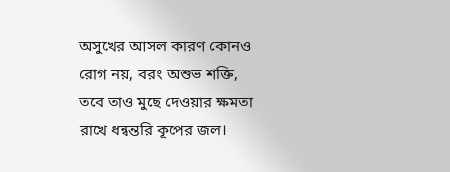অসুখের আসল কারণ কোনও রোগ নয়, বরং অশুভ শক্তি, তবে তাও মুছে দেওয়ার ক্ষমতা রাখে ধন্বন্তরি কূপের জল।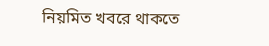নিয়মিত খবরে থাকতে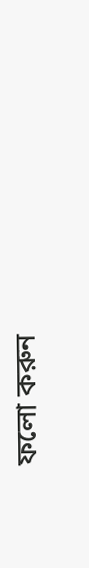ফলো করুন